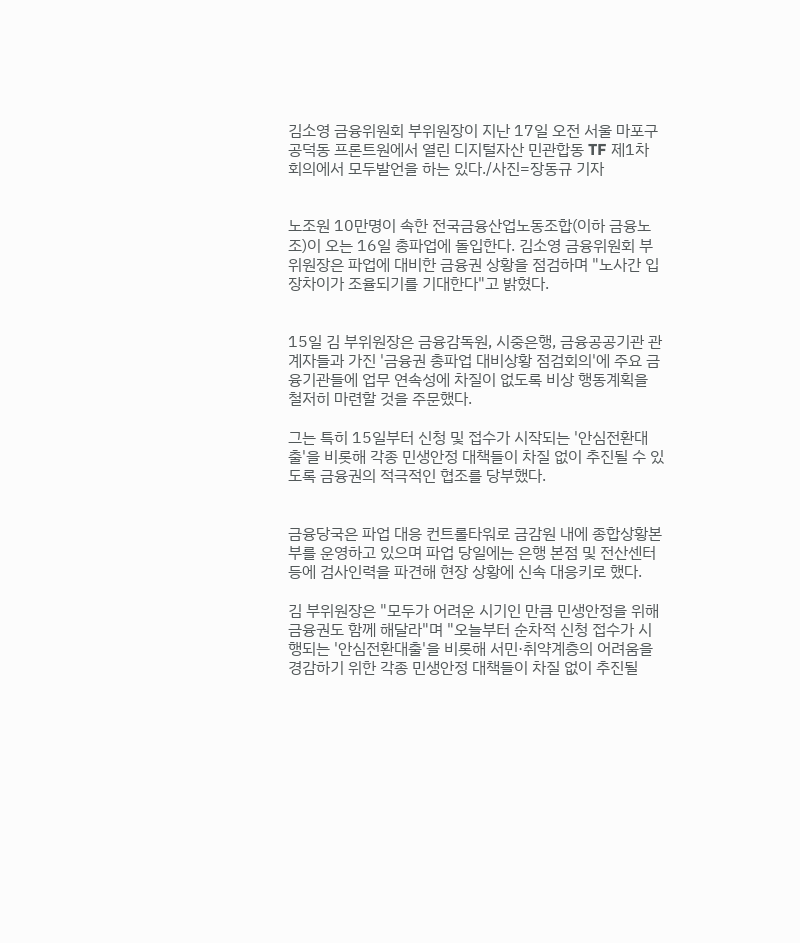김소영 금융위원회 부위원장이 지난 17일 오전 서울 마포구 공덕동 프론트원에서 열린 디지털자산 민관합동 TF 제1차 회의에서 모두발언을 하는 있다./사진=장동규 기자


노조원 10만명이 속한 전국금융산업노동조합(이하 금융노조)이 오는 16일 총파업에 돌입한다. 김소영 금융위원회 부위원장은 파업에 대비한 금융권 상황을 점검하며 "노사간 입장차이가 조율되기를 기대한다"고 밝혔다.


15일 김 부위원장은 금융감독원, 시중은행, 금융공공기관 관계자들과 가진 '금융권 총파업 대비상황 점검회의'에 주요 금융기관들에 업무 연속성에 차질이 없도록 비상 행동계획을 철저히 마련할 것을 주문했다.

그는 특히 15일부터 신청 및 접수가 시작되는 '안심전환대출'을 비롯해 각종 민생안정 대책들이 차질 없이 추진될 수 있도록 금융권의 적극적인 협조를 당부했다.


금융당국은 파업 대응 컨트롤타워로 금감원 내에 종합상황본부를 운영하고 있으며 파업 당일에는 은행 본점 및 전산센터 등에 검사인력을 파견해 현장 상황에 신속 대응키로 했다.

김 부위원장은 "모두가 어려운 시기인 만큼 민생안정을 위해 금융권도 함께 해달라"며 "오늘부터 순차적 신청 접수가 시행되는 '안심전환대출'을 비롯해 서민·취약계층의 어려움을 경감하기 위한 각종 민생안정 대책들이 차질 없이 추진될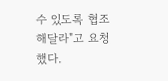수 있도록 협조해달라"고 요청했다.